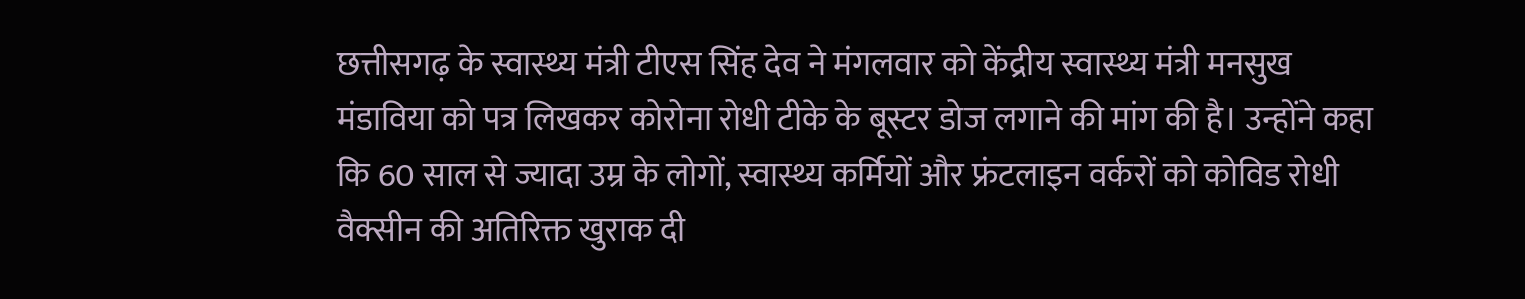छत्तीसगढ़ के स्वास्थ्य मंत्री टीएस सिंह देव ने मंगलवार को केंद्रीय स्वास्थ्य मंत्री मनसुख मंडाविया को पत्र लिखकर कोरोना रोधी टीके के बूस्टर डोज लगाने की मांग की है। उन्होंने कहा कि 60 साल से ज्यादा उम्र के लोगों, स्वास्थ्य कर्मियों और फ्रंटलाइन वर्करों को कोविड रोधी वैक्सीन की अतिरिक्त खुराक दी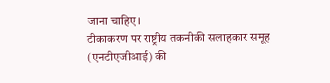जाना चाहिए।
टीकाकरण पर राष्ट्रीय तकनीकी सलाहकार समूह (एनटीएजीआई) की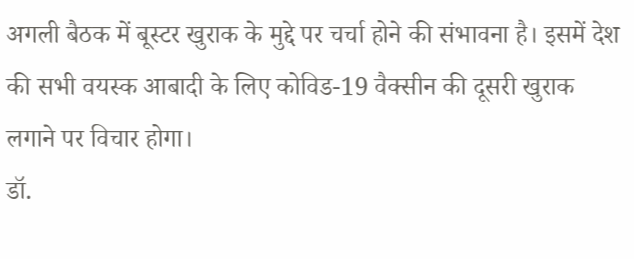अगली बैठक में बूस्टर खुराक के मुद्दे पर चर्चा होने की संभावना है। इसमें देश की सभी वयस्क आबादी के लिए कोविड-19 वैक्सीन की दूसरी खुराक लगाने पर विचार होगा।
डॉ.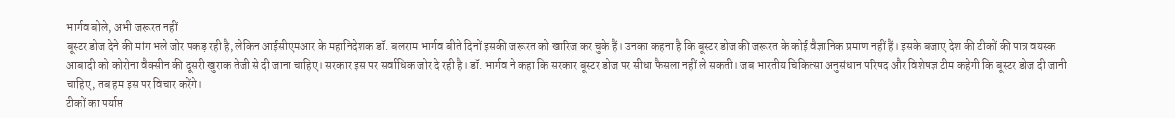भार्गव बोले, अभी जरूरत नहीं
बूस्टर डोज देने की मांग भले जोर पकड़ रही है, लेकिन आईसीएमआर के महानिदेशक डॉ. बलराम भार्गव बीते दिनों इसकी जरूरत को खारिज कर चुके हैं। उनका कहना है कि बूस्टर डोज की जरूरत के कोई वैज्ञानिक प्रमाण नहीं हैं। इसके बजाए देश की टीकों की पात्र वयस्क आबादी को कोरोना वैक्सीन की दूसरी खुराक तेजी से दी जाना चाहिए। सरकार इस पर सर्वाधिक जोर दे रही है। डॉ. भार्गव ने कहा कि सरकार बूस्टर डोज पर सीधा फैसला नहीं ले सकती। जब भारतीय चिकित्सा अनुसंधान परिषद और विशेषज्ञ टीम कहेगी कि बूस्टर डोज दी जानी चाहिए, तब हम इस पर विचार करेंगे।
टीकों का पर्याप्त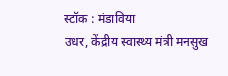स्टॉक : मंडाविया
उधर, केंद्रीय स्वास्थ्य मंत्री मनसुख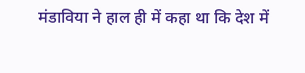मंडाविया ने हाल ही में कहा था कि देश में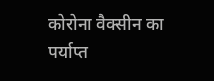कोरोना वैक्सीन का पर्याप्त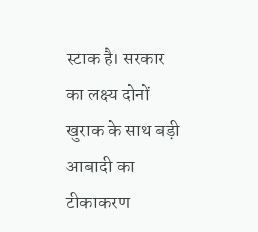स्टाक है। सरकार का लक्ष्य दोनों खुराक के साथ बड़ी आबादी का टीकाकरण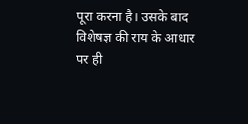पूरा करना है। उसके बाद विशेषज्ञ की राय के आधार पर ही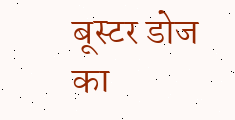बूस्टर डोज का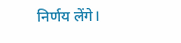निर्णय लेंगे।